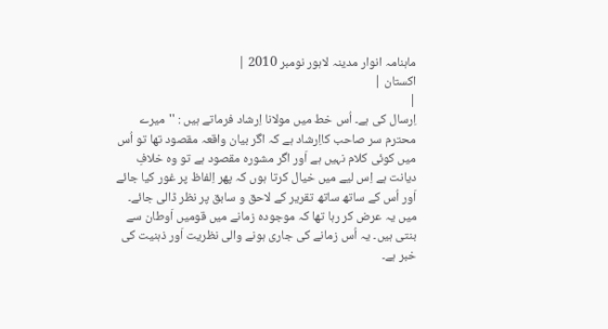ماہنامہ انوار مدینہ لاہور نومبر 2010 |
اكستان |
|
اِرسال کی ہے۔ اُس خط میں مولانا اِرشاد فرماتے ہیں : ''میرے محترم سر صاحب کااِرشاد ہے کہ اگر بیان واقعہ مقصود تھا تو اُس میں کوئی کلام نہیں ہے اَور اگر مشورہ مقصود ہے تو وہ خلافِ دیانت ہے اِس لیے میں خیال کرتا ہوں کہ پھر اِلفاظ پر غور کیا جائے اَور اُس کے ساتھ ساتھ تقریر کے لاحق و سابق پر نظر ڈالی جائے۔ میں یہ عرض کر رہا تھا کہ موجودہ زمانے میں قومیں اَوطان سے بنتی ہیں۔ یہ اُس زمانے کی جاری ہونے والی نظریت اَور ذہنیت کی خبر ہے۔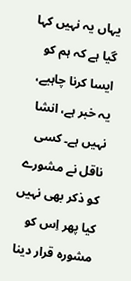یہاں یہ نہیں کہا گیا ہے کہ ہم کو ایسا کرنا چاہیے، یہ خبر ہے، انشا نہیں ہے۔ کسی ناقل نے مشورے کو ذکر بھی نہیں کیا پھر اِس کو مشورہ قرار دینا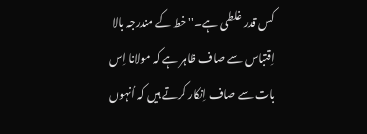کس قدر غلطی ہے۔'' خط کے مندرجہ بالا اِقتباس سے صاف ظاہر ہے کہ مولانا اِس بات سے صاف اِنکار کرتے ہیں کہ اُنہوں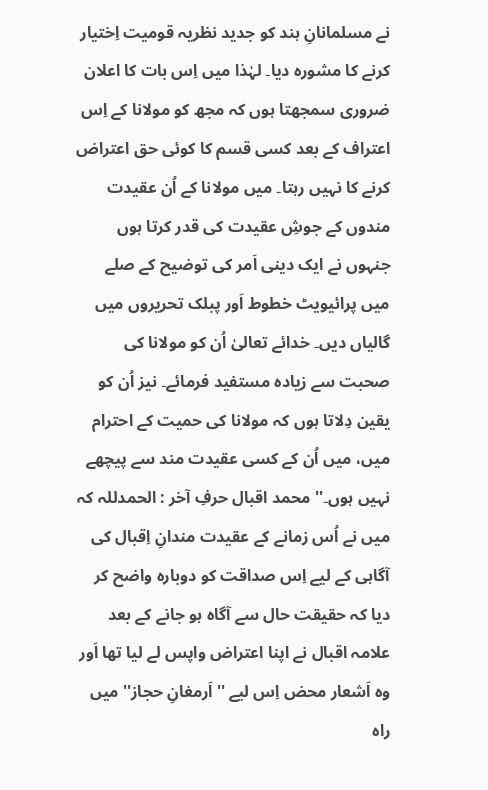نے مسلمانانِ ہند کو جدید نظریہ قومیت اِختیار کرنے کا مشورہ دیا۔ لہٰذا میں اِس بات کا اعلان ضروری سمجھتا ہوں کہ مجھ کو مولانا کے اِس اعتراف کے بعد کسی قسم کا کوئی حق اعتراض کرنے کا نہیں رہتا۔ میں مولانا کے اُن عقیدت مندوں کے جوشِ عقیدت کی قدر کرتا ہوں جنہوں نے ایک دینی اَمر کی توضیح کے صلے میں پرائیویٹ خطوط اَور پبلک تحریروں میں گالیاں دیں۔ خدائے تعالیٰ اُن کو مولانا کی صحبت سے زیادہ مستفید فرمائے۔ نیز اُن کو یقین دِلاتا ہوں کہ مولانا کی حمیت کے احترام میں، میں اُن کے کسی عقیدت مند سے پیچھے نہیں ہوں۔'' محمد اقبال حرفِ آخر : الحمدللہ کہ میں نے اُس زمانے کے عقیدت مندانِ اِقبال کی آگاہی کے لیے اِس صداقت کو دوبارہ واضح کر دیا کہ حقیقت حال سے آگاہ ہو جانے کے بعد علامہ اقبال نے اپنا اعتراض واپس لے لیا تھا اَور وہ اَشعار محض اِس لیے ''اَرمغانِ حجاز'' میں راہ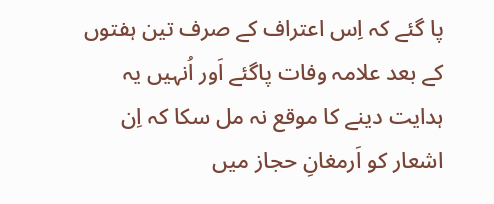پا گئے کہ اِس اعتراف کے صرف تین ہفتوں کے بعد علامہ وفات پاگئے اَور اُنہیں یہ ہدایت دینے کا موقع نہ مل سکا کہ اِن اشعار کو اَرمغانِ حجاز میں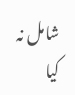شامل نہ کیا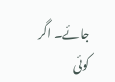جائے۔ اگر کوئی